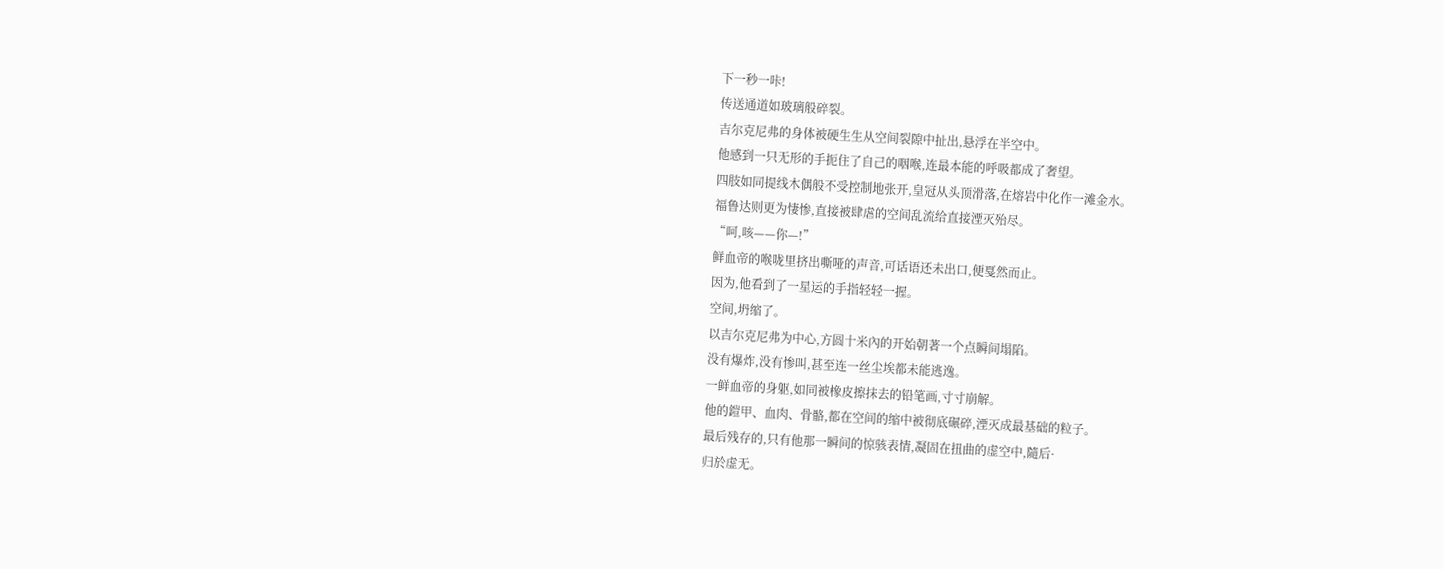下一秒一咔!
传送通道如玻璃般碎裂。
吉尔克尼弗的身体被硬生生从空间裂隙中扯出,悬浮在半空中。
他感到一只无形的手扼住了自己的咽喉,连最本能的呼吸都成了奢望。
四肢如同提线木偶般不受控制地张开,皇冠从头顶滑落,在熔岩中化作一滩金水。
福鲁达则更为悽惨,直接被肆虐的空间乱流给直接湮灭殆尽。
“呵,咳——你—!”
鲜血帝的喉咙里挤出嘶哑的声音,可话语还未出口,便戛然而止。
因为,他看到了一星运的手指轻轻一握。
空间,坍缩了。
以吉尔克尼弗为中心,方圆十米內的开始朝著一个点瞬间塌陷。
没有爆炸,没有惨叫,甚至连一丝尘埃都未能逃逸。
一鲜血帝的身躯,如同被橡皮擦抹去的铅笔画,寸寸崩解。
他的鎧甲、血肉、骨骼,都在空间的缩中被彻底碾碎,湮灭成最基础的粒子。
最后残存的,只有他那一瞬间的惊骇表情,凝固在扭曲的虚空中,隨后·
归於虚无。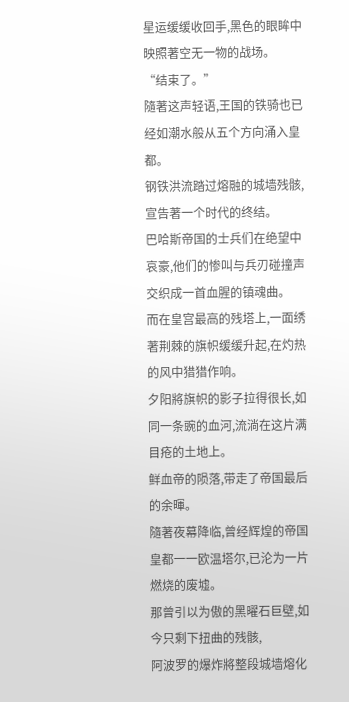星运缓缓收回手,黑色的眼眸中映照著空无一物的战场。
“结束了。”
隨著这声轻语,王国的铁骑也已经如潮水般从五个方向涌入皇都。
钢铁洪流踏过熔融的城墙残骸,宣告著一个时代的终结。
巴哈斯帝国的士兵们在绝望中哀豪,他们的惨叫与兵刃碰撞声交织成一首血腥的镇魂曲。
而在皇宫最高的残塔上,一面绣著荆棘的旗帜缓缓升起,在灼热的风中猎猎作响。
夕阳將旗帜的影子拉得很长,如同一条豌的血河,流淌在这片满目疮的土地上。
鲜血帝的陨落,带走了帝国最后的余暉。
隨著夜幕降临,曾经辉煌的帝国皇都一一欧温塔尔,已沦为一片燃烧的废墟。
那曾引以为傲的黑曜石巨壁,如今只剩下扭曲的残骸,
阿波罗的爆炸將整段城墙熔化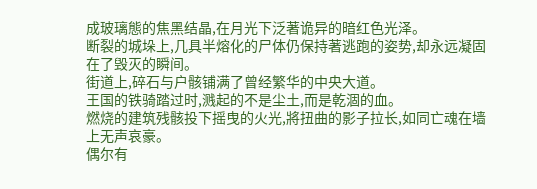成玻璃態的焦黑结晶,在月光下泛著诡异的暗红色光泽。
断裂的城垛上,几具半熔化的尸体仍保持著逃跑的姿势,却永远凝固在了毁灭的瞬间。
街道上,碎石与户骸铺满了曾经繁华的中央大道。
王国的铁骑踏过时,溅起的不是尘土,而是乾涸的血。
燃烧的建筑残骸投下摇曳的火光,將扭曲的影子拉长,如同亡魂在墙上无声哀豪。
偶尔有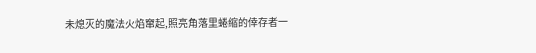未熄灭的魔法火焰窜起,照亮角落里蜷缩的倖存者一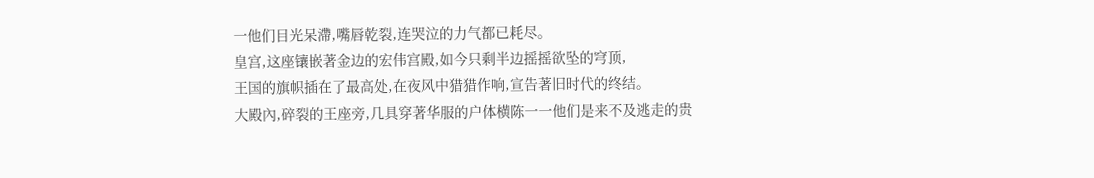一他们目光呆滯,嘴唇乾裂,连哭泣的力气都已耗尽。
皇宫,这座镶嵌著金边的宏伟宫殿,如今只剩半边摇摇欲坠的穹顶,
王国的旗帜插在了最高处,在夜风中猎猎作响,宣告著旧时代的终结。
大殿內,碎裂的王座旁,几具穿著华服的户体横陈一一他们是来不及逃走的贵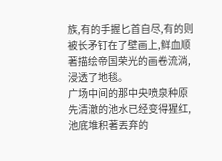族,有的手握匕首自尽,有的则被长矛钉在了壁画上,鲜血顺著描绘帝国荣光的画卷流淌,浸透了地毯。
广场中间的那中央喷泉种原先清澈的池水已经变得猩红,池底堆积著丟弃的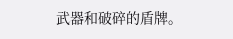武器和破碎的盾牌。